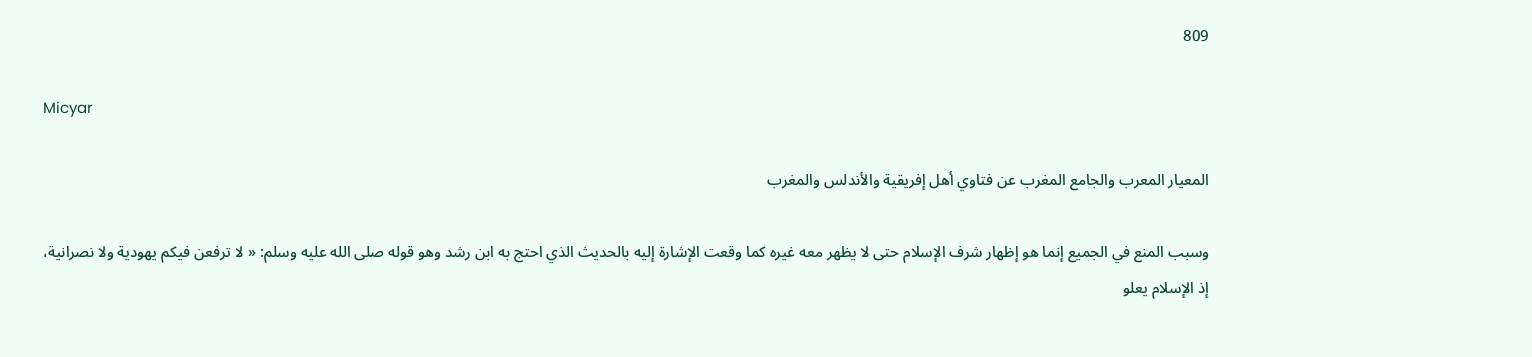809

Micyar

المعيار المعرب والجامع المغرب عن فتاوي أهل إفريقية والأندلس والمغرب

وسبب المنع في الجميع إنما هو إظهار شرف الإسلام حتى لا يظهر معه غيره كما وقعت الإشارة إليه بالحديث الذي احتج به ابن رشد وهو قوله صلى الله عليه وسلم: « لا ترفعن فيكم يهودية ولا نصرانية، إذ الإسلام يعلو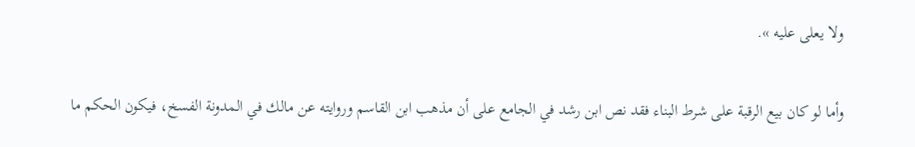ولا يعلى عليه ».

وأما لو كان بيع الرقبة على شرط البناء فقد نص ابن رشد في الجامع على أن مذهب ابن القاسم وروايته عن مالك في المدونة الفسخ، فيكون الحكم ما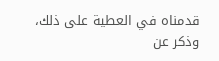قدمناه في العطية على ذلك، وذكر عن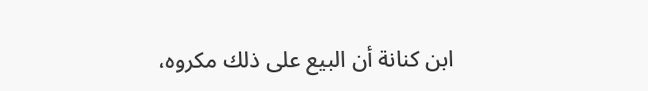ابن كنانة أن البيع على ذلك مكروه،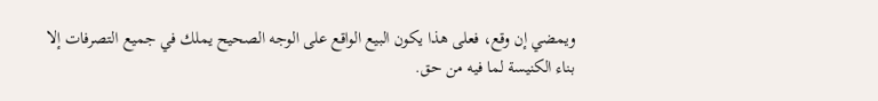ويمضي إن وقع، فعلى هذا يكون البيع الواقع على الوجه الصحيح يملك في جميع التصرفات إلا بناء الكنيسة لما فيه من حق.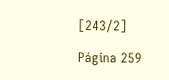[243/2]

Página 259